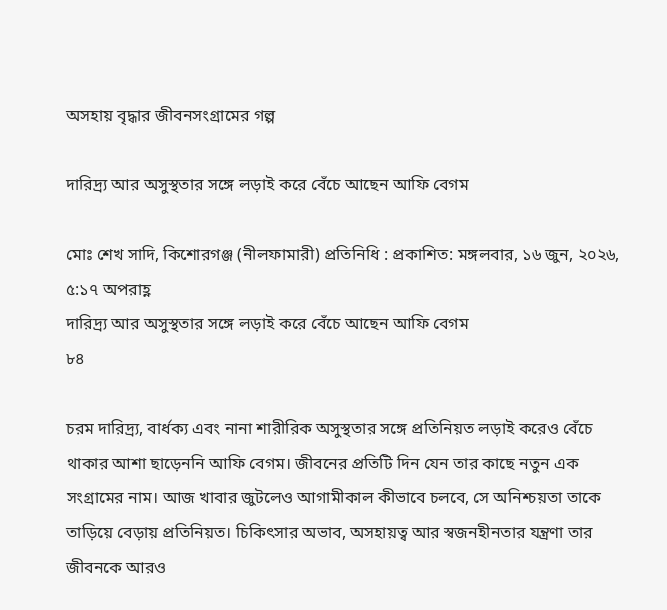অসহায় বৃদ্ধার জীবনসংগ্রামের গল্প

দারিদ্র্য আর অসুস্থতার সঙ্গে লড়াই করে বেঁচে আছেন আফি বেগম

মোঃ শেখ সাদি, কিশোরগঞ্জ (নীলফামারী) প্রতিনিধি : প্রকাশিত: মঙ্গলবার, ১৬ জুন, ২০২৬, ৫:১৭ অপরাহ্ণ
দারিদ্র্য আর অসুস্থতার সঙ্গে লড়াই করে বেঁচে আছেন আফি বেগম
৮৪

চরম দারিদ্র্য, বার্ধক্য এবং নানা শারীরিক অসুস্থতার সঙ্গে প্রতিনিয়ত লড়াই করেও বেঁচে থাকার আশা ছাড়েননি আফি বেগম। জীবনের প্রতিটি দিন যেন তার কাছে নতুন এক সংগ্রামের নাম। আজ খাবার জুটলেও আগামীকাল কীভাবে চলবে, সে অনিশ্চয়তা তাকে তাড়িয়ে বেড়ায় প্রতিনিয়ত। চিকিৎসার অভাব, অসহায়ত্ব আর স্বজনহীনতার যন্ত্রণা তার জীবনকে আরও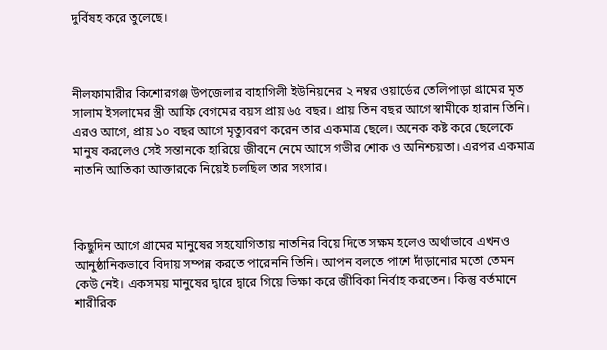দুর্বিষহ করে তুলেছে।



নীলফামারীর কিশোরগঞ্জ উপজেলার বাহাগিলী ইউনিয়নের ২ নম্বর ওয়ার্ডের তেলিপাড়া গ্রামের মৃত সালাম ইসলামের স্ত্রী আফি বেগমের বয়স প্রায় ৬৫ বছর। প্রায় তিন বছর আগে স্বামীকে হারান তিনি। এরও আগে, প্রায় ১০ বছর আগে মৃত্যুবরণ করেন তার একমাত্র ছেলে। অনেক কষ্ট করে ছেলেকে মানুষ করলেও সেই সন্তানকে হারিয়ে জীবনে নেমে আসে গভীর শোক ও অনিশ্চয়তা। এরপর একমাত্র নাতনি আতিকা আক্তারকে নিয়েই চলছিল তার সংসার।



কিছুদিন আগে গ্রামের মানুষের সহযোগিতায় নাতনির বিয়ে দিতে সক্ষম হলেও অর্থাভাবে এখনও আনুষ্ঠানিকভাবে বিদায় সম্পন্ন করতে পারেননি তিনি। আপন বলতে পাশে দাঁড়ানোর মতো তেমন কেউ নেই। একসময় মানুষের দ্বারে দ্বারে গিয়ে ভিক্ষা করে জীবিকা নির্বাহ করতেন। কিন্তু বর্তমানে শারীরিক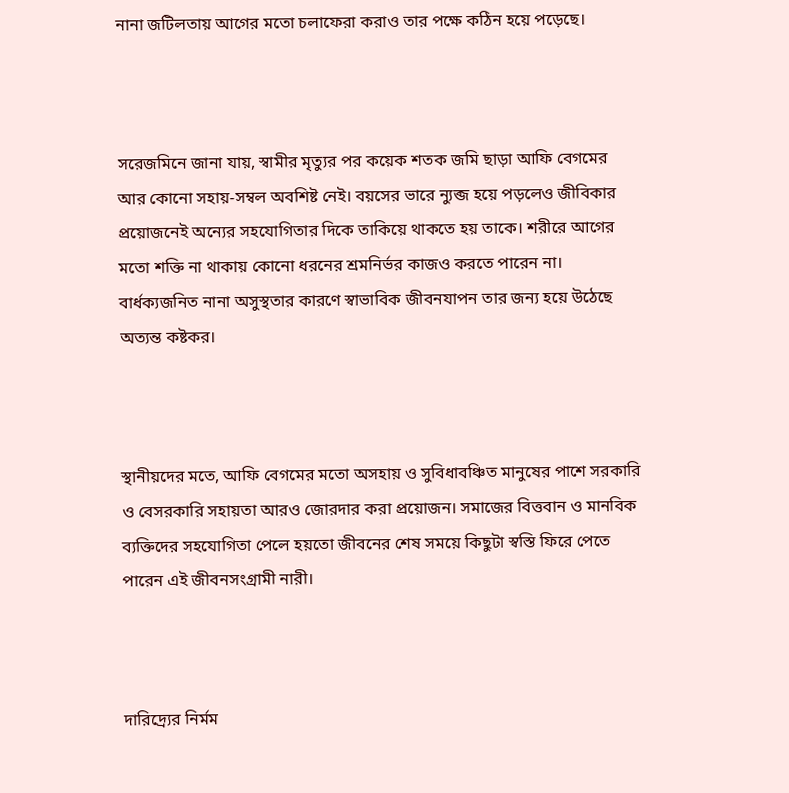নানা জটিলতায় আগের মতো চলাফেরা করাও তার পক্ষে কঠিন হয়ে পড়েছে।



সরেজমিনে জানা যায়, স্বামীর মৃত্যুর পর কয়েক শতক জমি ছাড়া আফি বেগমের আর কোনো সহায়-সম্বল অবশিষ্ট নেই। বয়সের ভারে ন্যুব্জ হয়ে পড়লেও জীবিকার প্রয়োজনেই অন্যের সহযোগিতার দিকে তাকিয়ে থাকতে হয় তাকে। শরীরে আগের মতো শক্তি না থাকায় কোনো ধরনের শ্রমনির্ভর কাজও করতে পারেন না। বার্ধক্যজনিত নানা অসুস্থতার কারণে স্বাভাবিক জীবনযাপন তার জন্য হয়ে উঠেছে অত্যন্ত কষ্টকর।



স্থানীয়দের মতে, আফি বেগমের মতো অসহায় ও সুবিধাবঞ্চিত মানুষের পাশে সরকারি ও বেসরকারি সহায়তা আরও জোরদার করা প্রয়োজন। সমাজের বিত্তবান ও মানবিক ব্যক্তিদের সহযোগিতা পেলে হয়তো জীবনের শেষ সময়ে কিছুটা স্বস্তি ফিরে পেতে পারেন এই জীবনসংগ্রামী নারী।



দারিদ্র্যের নির্মম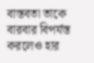বাস্তবতা তাকে বারবার বিপর্যস্ত করলেও হার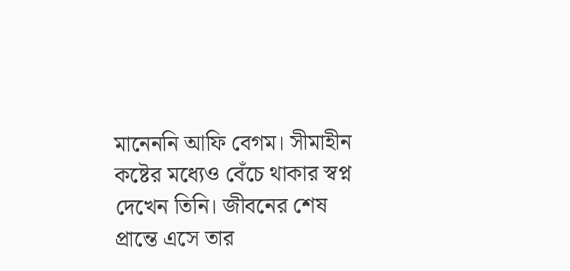মানেননি আফি বেগম। সীমাহীন কষ্টের মধ্যেও বেঁচে থাকার স্বপ্ন দেখেন তিনি। জীবনের শেষ প্রান্তে এসে তার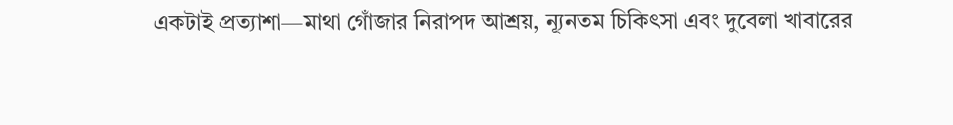একটাই প্রত্যাশা—মাথা গোঁজার নিরাপদ আশ্রয়, ন্যূনতম চিকিৎসা এবং দুবেলা খাবারের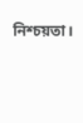নিশ্চয়তা।